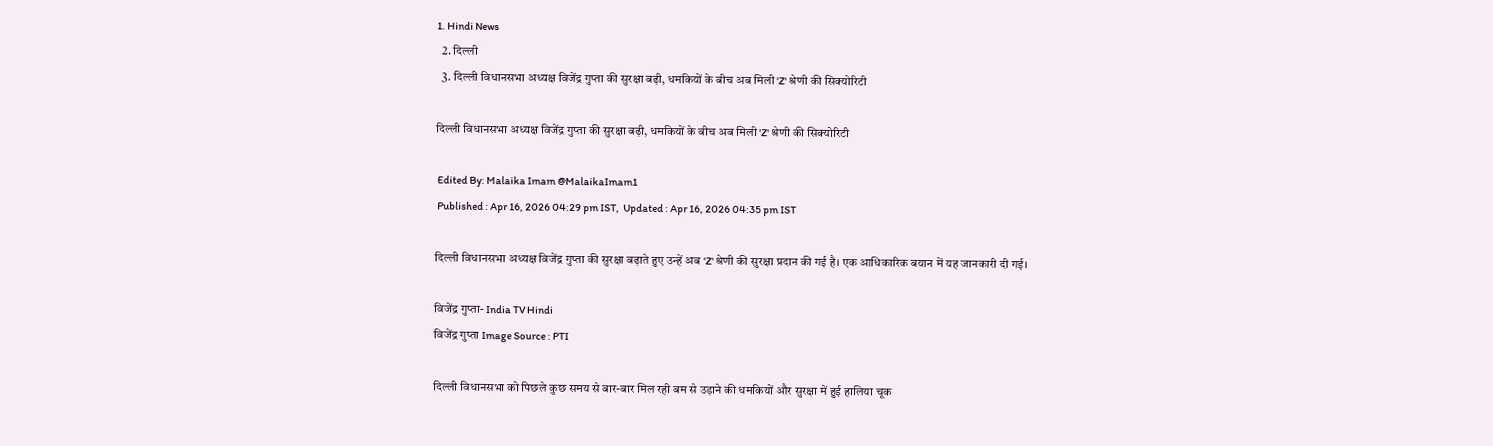1. Hindi News
  2. दिल्ली
  3. दिल्ली विधानसभा अध्यक्ष विजेंद्र गुप्ता की सुरक्षा बढ़ी, धमकियों के बीच अब मिली 'Z' श्रेणी की सिक्योरिटी

दिल्ली विधानसभा अध्यक्ष विजेंद्र गुप्ता की सुरक्षा बढ़ी, धमकियों के बीच अब मिली 'Z' श्रेणी की सिक्योरिटी

 Edited By: Malaika Imam @MalaikaImam1
 Published : Apr 16, 2026 04:29 pm IST,  Updated : Apr 16, 2026 04:35 pm IST

दिल्ली विधानसभा अध्यक्ष विजेंद्र गुप्ता की सुरक्षा बढ़ाते हुए उन्हें अब 'Z' श्रेणी की सुरक्षा प्रदान की गई है। एक आधिकारिक बयान में यह जानकारी दी गई।

विजेंद्र गुप्ता- India TV Hindi
विजेंद्र गुप्ता Image Source : PTI

दिल्ली विधानसभा को पिछले कुछ समय से बार-बार मिल रही बम से उड़ाने की धमकियों और सुरक्षा में हुई हालिया चूक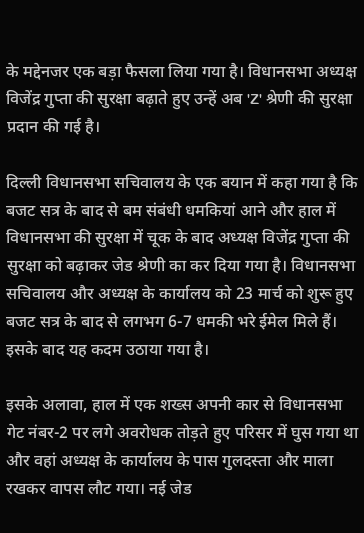के मद्देनजर एक बड़ा फैसला लिया गया है। विधानसभा अध्यक्ष विजेंद्र गुप्ता की सुरक्षा बढ़ाते हुए उन्हें अब 'Z' श्रेणी की सुरक्षा प्रदान की गई है।

दिल्ली विधानसभा सचिवालय के एक बयान में कहा गया है कि बजट सत्र के बाद से बम संबंधी धमकियां आने और हाल में विधानसभा की सुरक्षा में चूक के बाद अध्यक्ष विजेंद्र गुप्ता की सुरक्षा को बढ़ाकर जेड श्रेणी का कर दिया गया है। विधानसभा सचिवालय और अध्यक्ष के कार्यालय को 23 मार्च को शुरू हुए बजट सत्र के बाद से लगभग 6-7 धमकी भरे ईमेल मिले हैं। इसके बाद यह कदम उठाया गया है।

इसके अलावा, हाल में एक शख्स अपनी कार से विधानसभा गेट नंबर-2 पर लगे अवरोधक तोड़ते हुए परिसर में घुस गया था और वहां अध्यक्ष के कार्यालय के पास गुलदस्ता और माला रखकर वापस लौट गया। नई जेड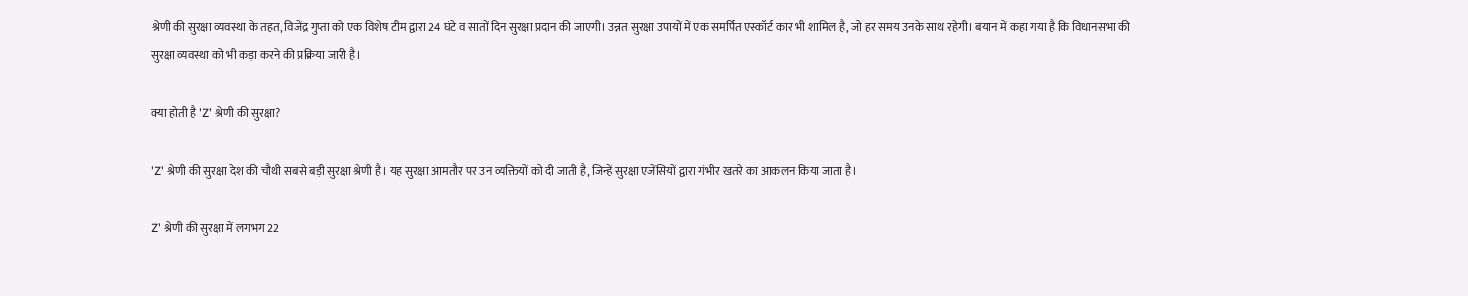श्रेणी की सुरक्षा व्यवस्था के तहत, विजेंद्र गुप्ता को एक विशेष टीम द्वारा 24 घंटे व सातों दिन सुरक्षा प्रदान की जाएगी। उन्नत सुरक्षा उपायों में एक समर्पित एस्कॉर्ट कार भी शामिल है, जो हर समय उनके साथ रहेगी। बयान में कहा गया है कि विधानसभा की सुरक्षा व्यवस्था को भी कड़ा करने की प्रक्रिया जारी है।

क्या होती है 'Z' श्रेणी की सुरक्षा?

'Z' श्रेणी की सुरक्षा देश की चौथी सबसे बड़ी सुरक्षा श्रेणी है। यह सुरक्षा आमतौर पर उन व्यक्तियों को दी जाती है, जिन्हें सुरक्षा एजेंसियों द्वारा गंभीर खतरे का आकलन किया जाता है।

Z' श्रेणी की सुरक्षा में लगभग 22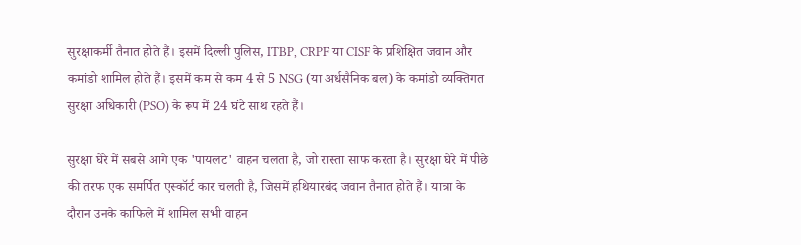सुरक्षाकर्मी तैनात होते हैं। इसमें दिल्ली पुलिस, ITBP, CRPF या CISF के प्रशिक्षित जवान और कमांडो शामिल होते हैं। इसमें कम से कम 4 से 5 NSG (या अर्धसैनिक बल) के कमांडो व्यक्तिगत सुरक्षा अधिकारी (PSO) के रूप में 24 घंटे साथ रहते हैं।

सुरक्षा घेरे में सबसे आगे एक 'पायलट' वाहन चलता है, जो रास्ता साफ करता है। सुरक्षा घेरे में पीछे की तरफ एक समर्पित एस्कॉर्ट कार चलती है, जिसमें हथियारबंद जवान तैनात होते हैं। यात्रा के दौरान उनके काफिले में शामिल सभी वाहन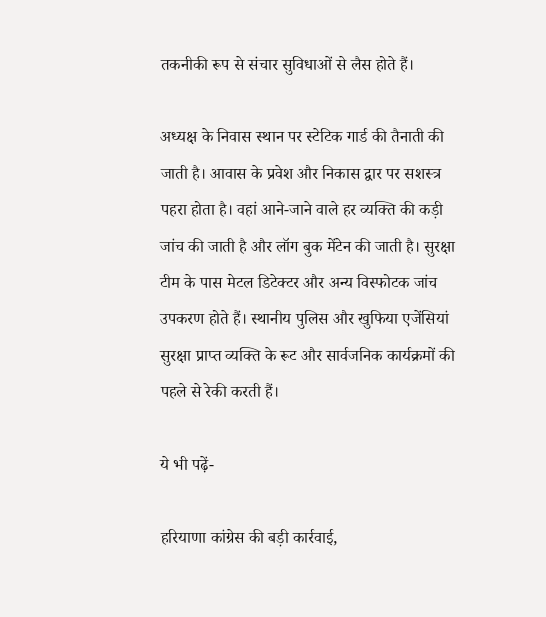तकनीकी रूप से संचार सुविधाओं से लैस होते हैं।

अध्यक्ष के निवास स्थान पर स्टेटिक गार्ड की तैनाती की जाती है। आवास के प्रवेश और निकास द्वार पर सशस्त्र पहरा होता है। वहां आने-जाने वाले हर व्यक्ति की कड़ी जांच की जाती है और लॉग बुक मेंटेन की जाती है। सुरक्षा टीम के पास मेटल डिटेक्टर और अन्य विस्फोटक जांच उपकरण होते हैं। स्थानीय पुलिस और खुफिया एजेंसियां सुरक्षा प्राप्त व्यक्ति के रूट और सार्वजनिक कार्यक्रमों की पहले से रेकी करती हैं।

ये भी पढ़ें-

हरियाणा कांग्रेस की बड़ी कार्रवाई,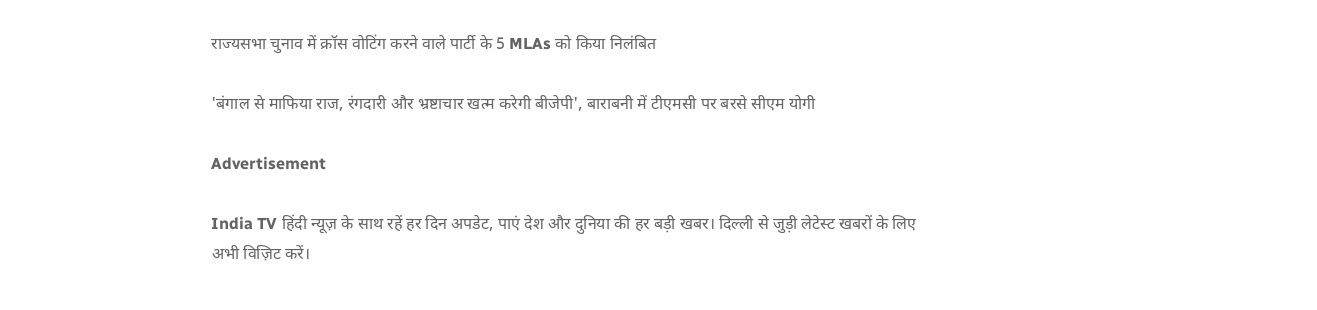राज्यसभा चुनाव में क्रॉस वोटिंग करने वाले पार्टी के 5 MLAs को किया निलंबित

'बंगाल से माफिया राज, रंगदारी और भ्रष्टाचार खत्म करेगी बीजेपी', बाराबनी में टीएमसी पर बरसे सीएम योगी

Advertisement

India TV हिंदी न्यूज़ के साथ रहें हर दिन अपडेट, पाएं देश और दुनिया की हर बड़ी खबर। दिल्ली से जुड़ी लेटेस्ट खबरों के लिए अभी विज़िट करें।